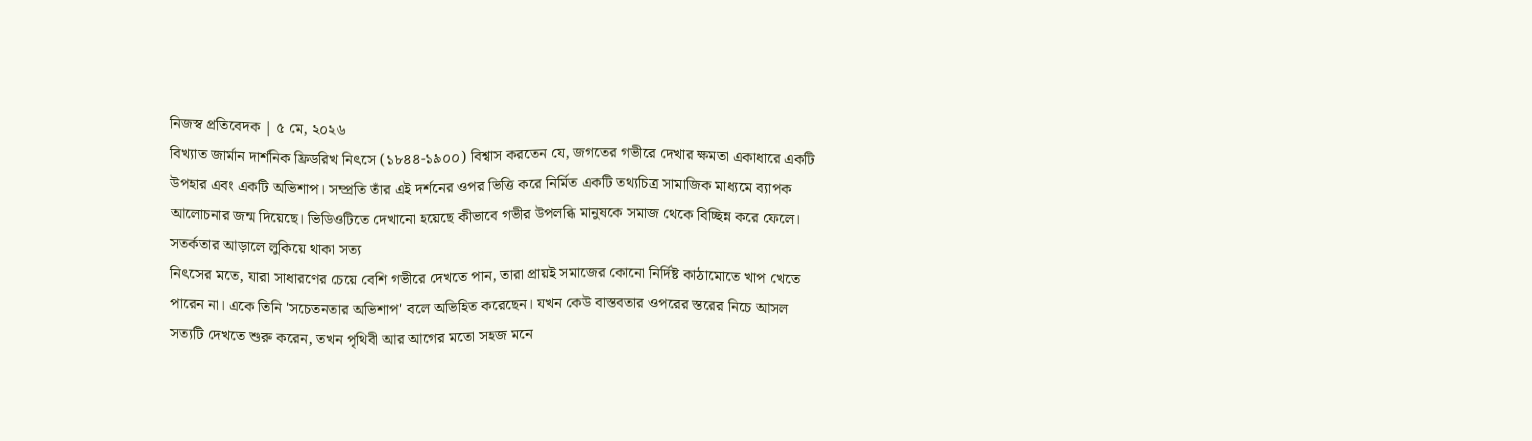নিজস্ব প্রতিবেদক | ৫ মে, ২০২৬
বিখ্যাত জার্মান দার্শনিক ফ্রিডরিখ নিৎসে (১৮৪৪-১৯০০) বিশ্বাস করতেন যে, জগতের গভীরে দেখার ক্ষমতা একাধারে একটি উপহার এবং একটি অভিশাপ। সম্প্রতি তাঁর এই দর্শনের ওপর ভিত্তি করে নির্মিত একটি তথ্যচিত্র সামাজিক মাধ্যমে ব্যাপক আলোচনার জন্ম দিয়েছে। ভিডিওটিতে দেখানো হয়েছে কীভাবে গভীর উপলব্ধি মানুষকে সমাজ থেকে বিচ্ছিন্ন করে ফেলে।
সতর্কতার আড়ালে লুকিয়ে থাকা সত্য
নিৎসের মতে, যারা সাধারণের চেয়ে বেশি গভীরে দেখতে পান, তারা প্রায়ই সমাজের কোনো নির্দিষ্ট কাঠামোতে খাপ খেতে পারেন না। একে তিনি 'সচেতনতার অভিশাপ' বলে অভিহিত করেছেন। যখন কেউ বাস্তবতার ওপরের স্তরের নিচে আসল সত্যটি দেখতে শুরু করেন, তখন পৃথিবী আর আগের মতো সহজ মনে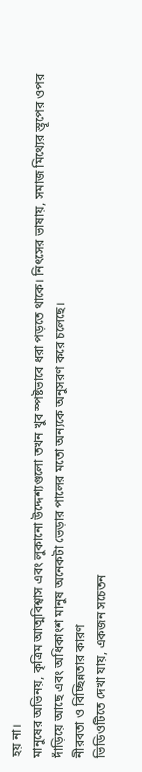হয় না।
মানুষের অভিনয়, কৃত্রিম আত্মবিশ্বাস এবং লুকানো উদ্দেশ্যগুলো তখন খুব স্পষ্টভাবে ধরা পড়তে থাকে। নিৎসের ভাষায়, সমাজ মিথ্যের স্তূপের ওপর দাঁড়িয়ে আছে এবং অধিকাংশ মানুষ অনেকটা ভেড়ার পালের মতো অন্যকে অনুসরণ করে চলেছে।
নীরবতা ও বিচ্ছিন্নতার কারণ
ভিডিওটিতে দেখা যায়, একজন সচেতন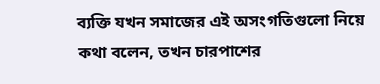ব্যক্তি যখন সমাজের এই অসংগতিগুলো নিয়ে কথা বলেন, তখন চারপাশের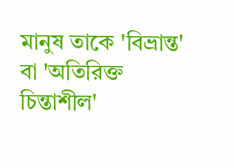মানুষ তাকে 'বিভ্রান্ত' বা 'অতিরিক্ত চিন্তাশীল'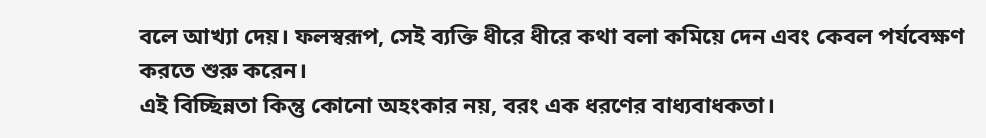বলে আখ্যা দেয়। ফলস্বরূপ, সেই ব্যক্তি ধীরে ধীরে কথা বলা কমিয়ে দেন এবং কেবল পর্যবেক্ষণ করতে শুরু করেন।
এই বিচ্ছিন্নতা কিন্তু কোনো অহংকার নয়, বরং এক ধরণের বাধ্যবাধকতা।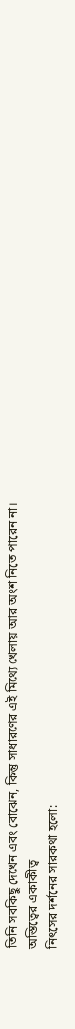তিনি সবকিছু দেখেন এবং বোঝেন, কিন্তু সাধারণের এই মিথ্যে খেলায় আর অংশ নিতে পারেন না।
অস্তিত্বের একাকীত্ব
নিৎসের দর্শনের সারকথা হলো: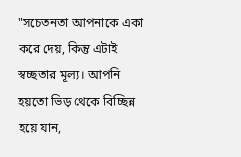"সচেতনতা আপনাকে একা করে দেয়, কিন্তু এটাই স্বচ্ছতার মূল্য। আপনি হয়তো ভিড় থেকে বিচ্ছিন্ন হয়ে যান,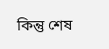কিন্তু শেষ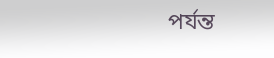পর্যন্ত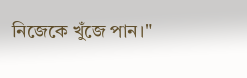নিজেকে খুঁজে পান।"